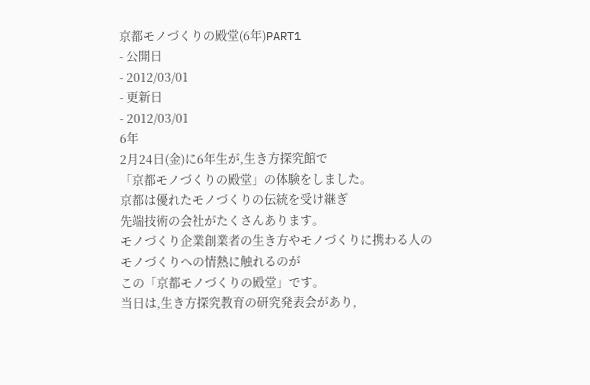京都モノづくりの殿堂(6年)PART1
- 公開日
- 2012/03/01
- 更新日
- 2012/03/01
6年
2月24日(金)に6年生が,生き方探究館で
「京都モノづくりの殿堂」の体験をしました。
京都は優れたモノづくりの伝統を受け継ぎ
先端技術の会社がたくさんあります。
モノづくり企業創業者の生き方やモノづくりに携わる人の
モノづくりへの情熱に触れるのが
この「京都モノづくりの殿堂」です。
当日は,生き方探究教育の研究発表会があり,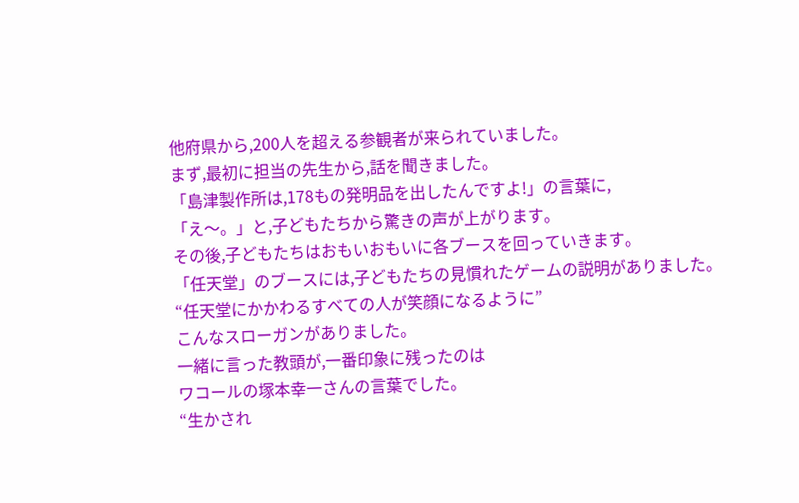他府県から,200人を超える参観者が来られていました。
まず,最初に担当の先生から,話を聞きました。
「島津製作所は,178もの発明品を出したんですよ!」の言葉に,
「え〜。」と,子どもたちから驚きの声が上がります。
その後,子どもたちはおもいおもいに各ブースを回っていきます。
「任天堂」のブースには,子どもたちの見慣れたゲームの説明がありました。
“任天堂にかかわるすべての人が笑顔になるように”
こんなスローガンがありました。
一緒に言った教頭が,一番印象に残ったのは
ワコールの塚本幸一さんの言葉でした。
“生かされ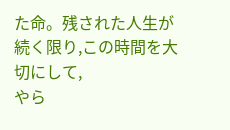た命。残された人生が続く限り,この時間を大切にして,
やら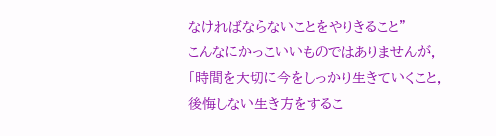なければならないことをやりきること”
こんなにかっこいいものではありませんが,
「時間を大切に今をしっかり生きていくこと,
後悔しない生き方をするこ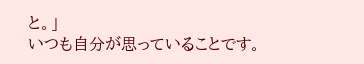と。」
いつも自分が思っていることです。